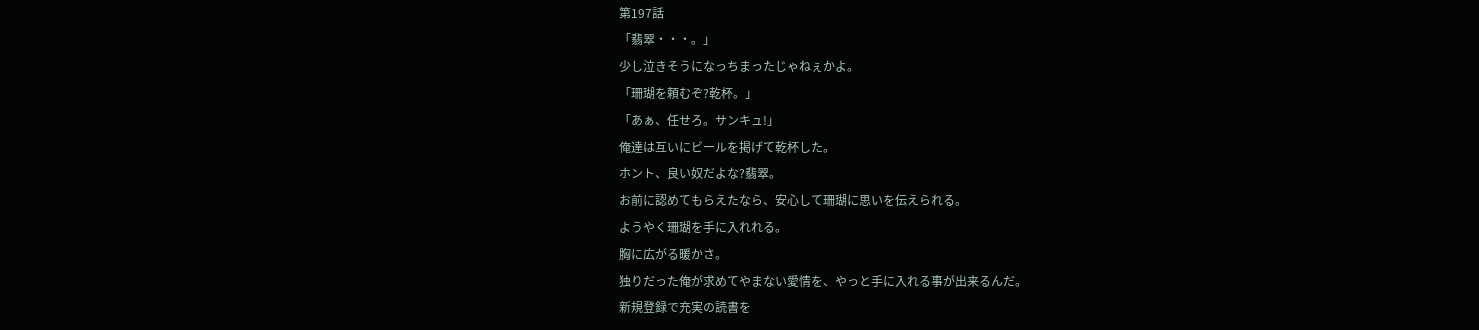第197話
「翡翠・・・。」
少し泣きそうになっちまったじゃねぇかよ。
「珊瑚を頼むぞ?乾杯。」
「あぁ、任せろ。サンキュ!」
俺達は互いにビールを掲げて乾杯した。
ホント、良い奴だよな?翡翠。
お前に認めてもらえたなら、安心して珊瑚に思いを伝えられる。
ようやく珊瑚を手に入れれる。
胸に広がる暖かさ。
独りだった俺が求めてやまない愛情を、やっと手に入れる事が出来るんだ。
新規登録で充実の読書を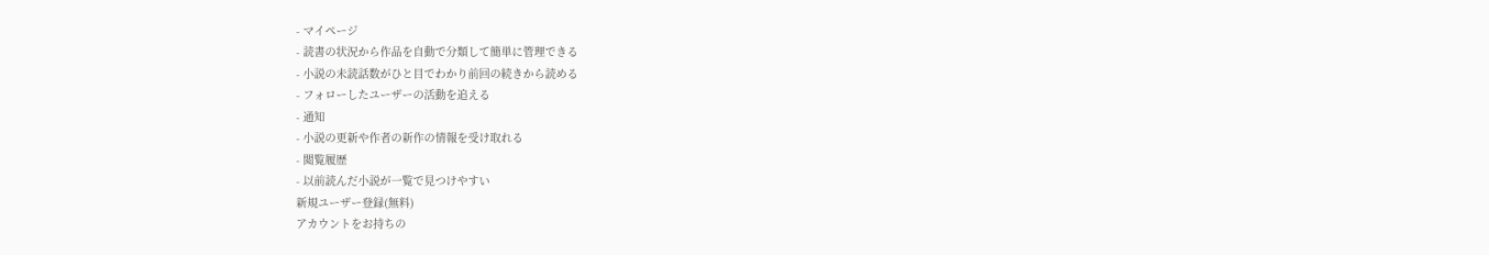- マイページ
- 読書の状況から作品を自動で分類して簡単に管理できる
- 小説の未読話数がひと目でわかり前回の続きから読める
- フォローしたユーザーの活動を追える
- 通知
- 小説の更新や作者の新作の情報を受け取れる
- 閲覧履歴
- 以前読んだ小説が一覧で見つけやすい
新規ユーザー登録(無料)
アカウントをお持ちの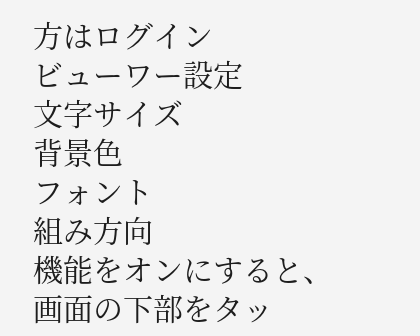方はログイン
ビューワー設定
文字サイズ
背景色
フォント
組み方向
機能をオンにすると、画面の下部をタッ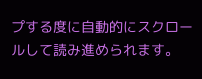プする度に自動的にスクロールして読み進められます。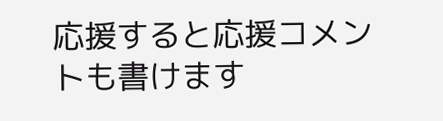応援すると応援コメントも書けます